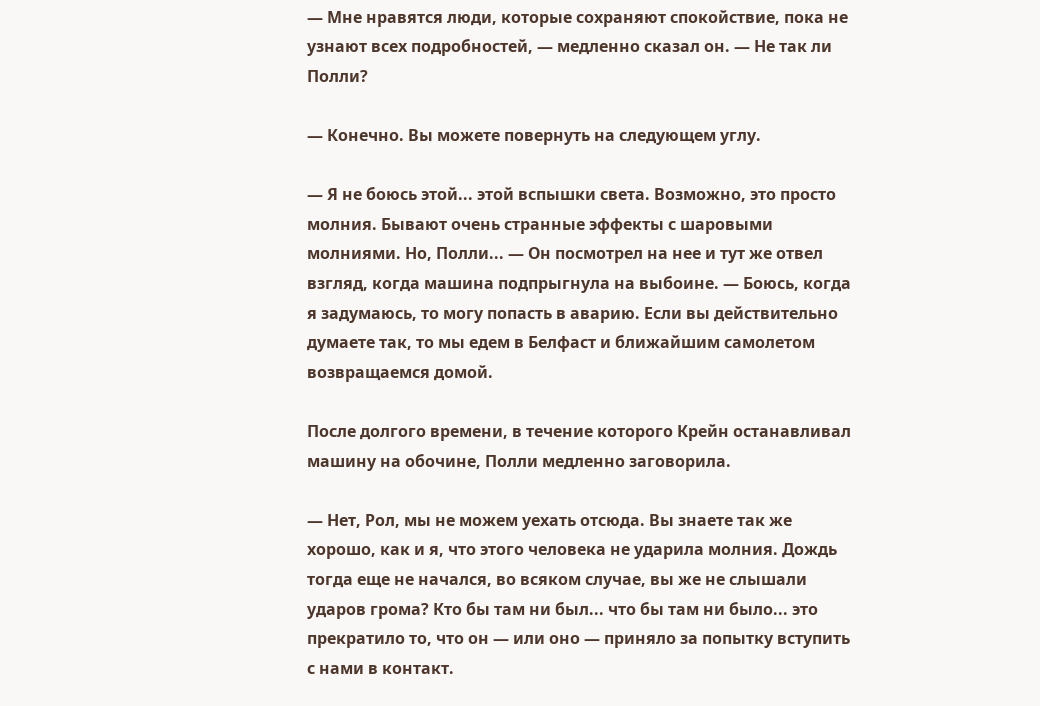— Мне нравятся люди, которые сохраняют спокойствие, пока не узнают всех подробностей, — медленно сказал он. — Не так ли Полли?

— Конечно. Вы можете повернуть на следующем углу.

— Я не боюсь этой... этой вспышки света. Возможно, это просто молния. Бывают очень странные эффекты с шаровыми молниями. Но, Полли... — Он посмотрел на нее и тут же отвел взгляд, когда машина подпрыгнула на выбоине. — Боюсь, когда я задумаюсь, то могу попасть в аварию. Если вы действительно думаете так, то мы едем в Белфаст и ближайшим самолетом возвращаемся домой.

После долгого времени, в течение которого Крейн останавливал машину на обочине, Полли медленно заговорила.

— Нет, Рол, мы не можем уехать отсюда. Вы знаете так же хорошо, как и я, что этого человека не ударила молния. Дождь тогда еще не начался, во всяком случае, вы же не слышали ударов грома? Кто бы там ни был... что бы там ни было... это прекратило то, что он — или оно — приняло за попытку вступить с нами в контакт.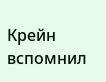Крейн вспомнил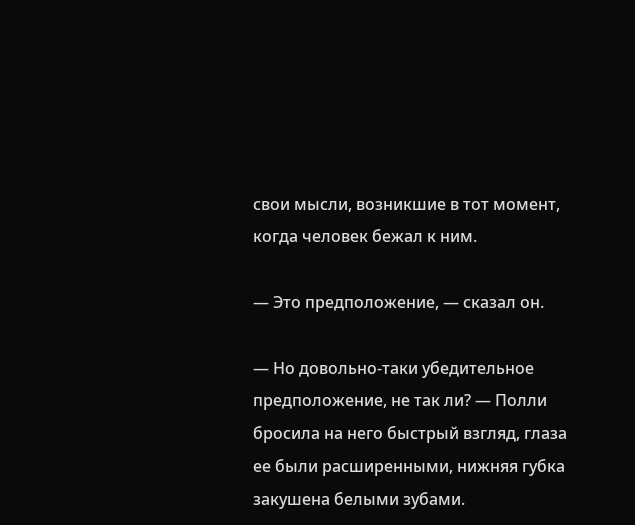свои мысли, возникшие в тот момент, когда человек бежал к ним.

— Это предположение, — сказал он.

— Но довольно-таки убедительное предположение, не так ли? — Полли бросила на него быстрый взгляд, глаза ее были расширенными, нижняя губка закушена белыми зубами.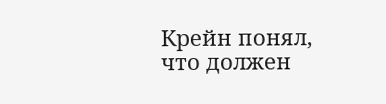Крейн понял, что должен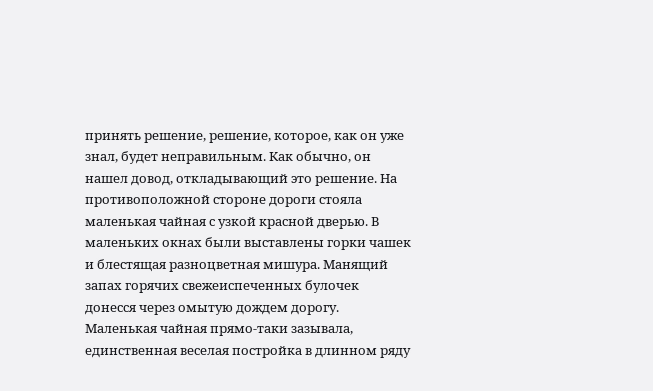принять решение, решение, которое, как он уже знал, будет неправильным. Как обычно, он нашел довод, откладывающий это решение. На противоположной стороне дороги стояла маленькая чайная с узкой красной дверью. В маленьких окнах были выставлены горки чашек и блестящая разноцветная мишура. Манящий запах горячих свежеиспеченных булочек донесся через омытую дождем дорогу. Маленькая чайная прямо-таки зазывала, единственная веселая постройка в длинном ряду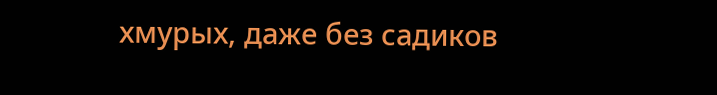хмурых, даже без садиков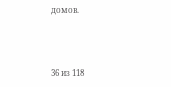домов.



36 из 118